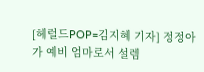[헤럴드POP=김지혜 기자] 정정아가 예비 엄마로서 설렘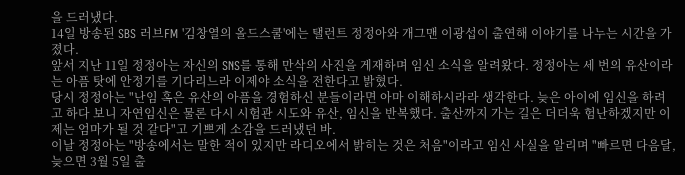을 드러냈다.
14일 방송된 SBS 러브FM '김창열의 올드스쿨'에는 탤런트 정정아와 개그맨 이광섭이 출연해 이야기를 나누는 시간을 가졌다.
앞서 지난 11일 정정아는 자신의 SNS를 통해 만삭의 사진을 게재하며 임신 소식을 알려왔다. 정정아는 세 번의 유산이라는 아픔 탓에 안정기를 기다리느라 이제야 소식을 전한다고 밝혔다.
당시 정정아는 "난임 혹은 유산의 아픔을 경험하신 분들이라면 아마 이해하시라라 생각한다. 늦은 아이에 임신을 하려고 하다 보니 자연임신은 물론 다시 시험관 시도와 유산, 임신을 반복했다. 출산까지 가는 길은 더더욱 험난하겠지만 이제는 엄마가 될 것 같다"고 기쁘게 소감을 드러냈던 바.
이날 정정아는 "방송에서는 말한 적이 있지만 라디오에서 밝히는 것은 처음"이라고 임신 사실을 알리며 "빠르면 다음달, 늦으면 3월 5일 출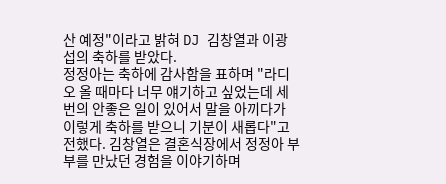산 예정"이라고 밝혀 DJ 김창열과 이광섭의 축하를 받았다.
정정아는 축하에 감사함을 표하며 "라디오 올 때마다 너무 얘기하고 싶었는데 세 번의 안좋은 일이 있어서 말을 아끼다가 이렇게 축하를 받으니 기분이 새롭다"고 전했다. 김창열은 결혼식장에서 정정아 부부를 만났던 경험을 이야기하며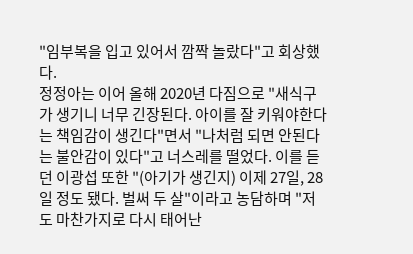"임부복을 입고 있어서 깜짝 놀랐다"고 회상했다.
정정아는 이어 올해 2020년 다짐으로 "새식구가 생기니 너무 긴장된다. 아이를 잘 키워야한다는 책임감이 생긴다"면서 "나처럼 되면 안된다는 불안감이 있다"고 너스레를 떨었다. 이를 듣던 이광섭 또한 "(아기가 생긴지) 이제 27일, 28일 정도 됐다. 벌써 두 살"이라고 농담하며 "저도 마찬가지로 다시 태어난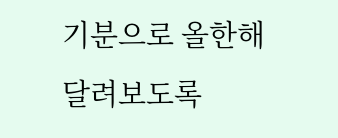기분으로 올한해 달려보도록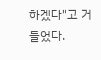하겠다"고 거들었다.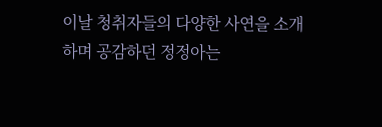이날 청취자들의 다양한 사연을 소개하며 공감하던 정정아는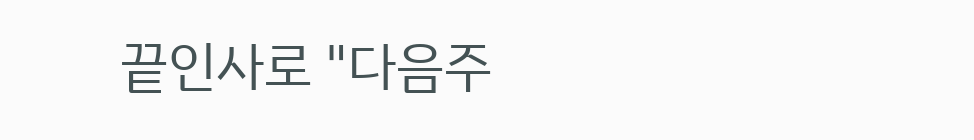끝인사로 "다음주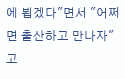에 뵙겠다"면서 "어쩌면 출산하고 만나자"고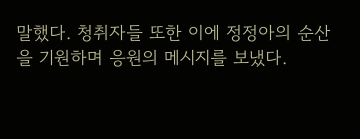말했다. 청취자들 또한 이에 정정아의 순산을 기원하며 응원의 메시지를 보냈다.